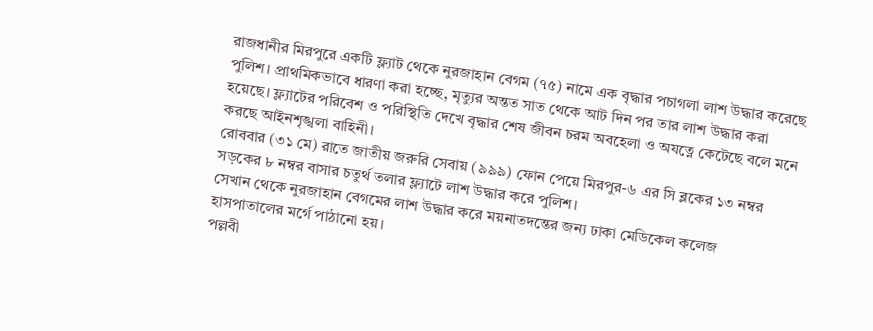রাজধানীর মিরপুরে একটি ফ্ল্যাট থেকে নুরজাহান বেগম (৭৫) নামে এক বৃদ্ধার পচাগলা লাশ উদ্ধার করেছে পুলিশ। প্রাথমিকভাবে ধারণা করা হচ্ছে, মৃত্যুর অন্তত সাত থেকে আট দিন পর তার লাশ উদ্ধার করা হয়েছে। ফ্ল্যাটের পরিবেশ ও পরিস্থিতি দেখে বৃদ্ধার শেষ জীবন চরম অবহেলা ও অযত্নে কেটেছে বলে মনে করছে আইনশৃঙ্খলা বাহিনী।
রোববার (৩১ মে) রাতে জাতীয় জরুরি সেবায় (৯৯৯) ফোন পেয়ে মিরপুর-৬ এর সি ব্লকের ১৩ নম্বর সড়কের ৮ নম্বর বাসার চতুর্থ তলার ফ্ল্যাটে লাশ উদ্ধার করে পুলিশ।
সেখান থেকে নুরজাহান বেগমের লাশ উদ্ধার করে ময়নাতদন্তের জন্য ঢাকা মেডিকেল কলেজ হাসপাতালের মর্গে পাঠানো হয়।
পল্লবী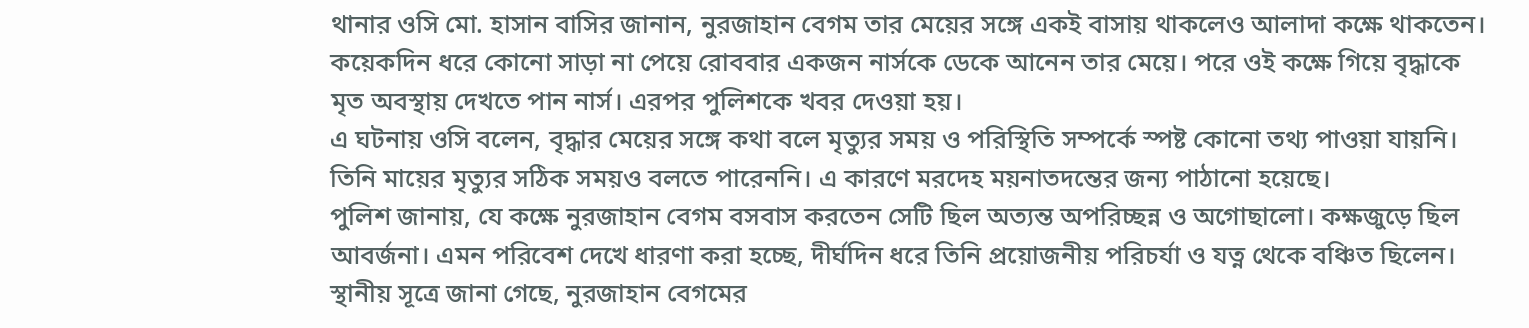থানার ওসি মো. হাসান বাসির জানান, নুরজাহান বেগম তার মেয়ের সঙ্গে একই বাসায় থাকলেও আলাদা কক্ষে থাকতেন।
কয়েকদিন ধরে কোনো সাড়া না পেয়ে রোববার একজন নার্সকে ডেকে আনেন তার মেয়ে। পরে ওই কক্ষে গিয়ে বৃদ্ধাকে মৃত অবস্থায় দেখতে পান নার্স। এরপর পুলিশকে খবর দেওয়া হয়।
এ ঘটনায় ওসি বলেন, বৃদ্ধার মেয়ের সঙ্গে কথা বলে মৃত্যুর সময় ও পরিস্থিতি সম্পর্কে স্পষ্ট কোনো তথ্য পাওয়া যায়নি। তিনি মায়ের মৃত্যুর সঠিক সময়ও বলতে পারেননি। এ কারণে মরদেহ ময়নাতদন্তের জন্য পাঠানো হয়েছে।
পুলিশ জানায়, যে কক্ষে নুরজাহান বেগম বসবাস করতেন সেটি ছিল অত্যন্ত অপরিচ্ছন্ন ও অগোছালো। কক্ষজুড়ে ছিল আবর্জনা। এমন পরিবেশ দেখে ধারণা করা হচ্ছে, দীর্ঘদিন ধরে তিনি প্রয়োজনীয় পরিচর্যা ও যত্ন থেকে বঞ্চিত ছিলেন।
স্থানীয় সূত্রে জানা গেছে, নুরজাহান বেগমের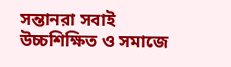সন্তানরা সবাই উচ্চশিক্ষিত ও সমাজে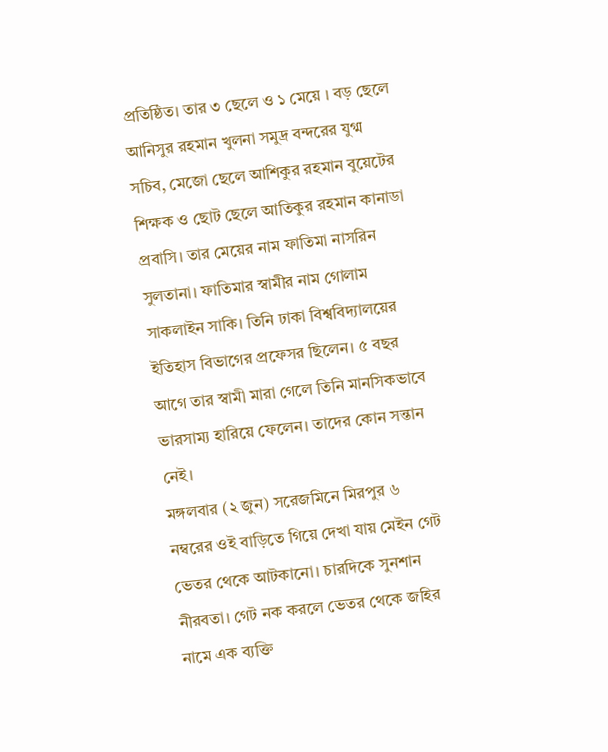প্রতিষ্ঠিত। তার ৩ ছেলে ও ১ মেয়ে । বড় ছেলে আনিসুর রহমান খুলনা সমুদ্র বন্দরের যুগ্ম সচিব, মেজো ছেলে আশিকুর রহমান বুয়েটের শিক্ষক ও ছোট ছেলে আতিকুর রহমান কানাডা প্রবাসি। তার মেয়ের নাম ফাতিমা নাসরিন সুলতানা। ফাতিমার স্বামীর নাম গোলাম সাকলাইন সাকি। তিনি ঢাকা বিশ্ববিদ্যালয়ের ইতিহাস বিভাগের প্রফেসর ছিলেন। ৫ বছর আগে তার স্বামী মারা গেলে তিনি মানসিকভাবে ভারসাম্য হারিয়ে ফেলেন। তাদের কোন সন্তান নেই।
মঙ্গলবার (২ জুন) সরেজমিনে মিরপুর ৬ নম্বরের ওই বাড়িতে গিয়ে দেখা যায় মেইন গেট ভেতর থেকে আটকানো। চারদিকে সুনশান নীরবতা। গেট নক করলে ভেতর থেকে জহির নামে এক ব্যক্তি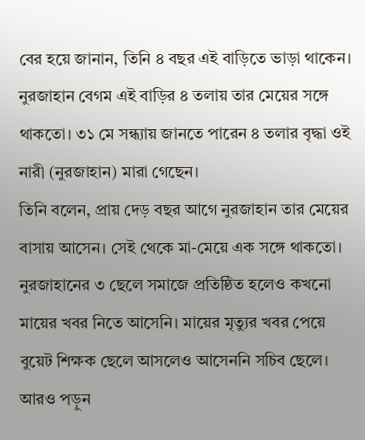বের হয়ে জানান, তিনি ৪ বছর এই বাড়িতে ভাড়া থাকেন। নুরজাহান বেগম এই বাড়ির ৪ তলায় তার মেয়ের সঙ্গে থাকতো। ৩১ মে সন্ধ্যায় জানতে পারেন ৪ তলার বৃদ্ধা ওই নারী (নুরজাহান) মারা গেছেন।
তিনি বলেন, প্রায় দেড় বছর আগে নুরজাহান তার মেয়ের বাসায় আসেন। সেই থেকে মা-মেয়ে এক সঙ্গে থাকতো। নুরজাহানের ৩ ছেলে সমাজে প্রতিষ্ঠিত হলেও কখনো মায়ের খবর নিতে আসেনি। মায়ের মৃত্যুর খবর পেয়ে বুয়েট শিক্ষক ছেলে আসলেও আসেননি সচিব ছেলে।
আরও পড়ুন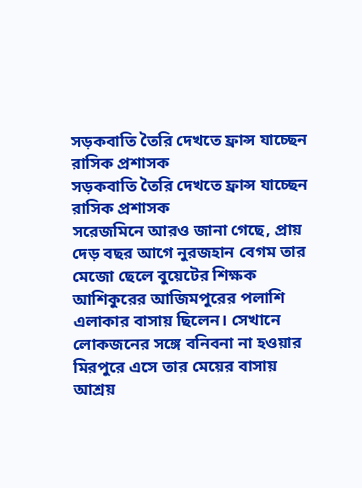সড়কবাতি তৈরি দেখতে ফ্রান্স যাচ্ছেন রাসিক প্রশাসক
সড়কবাতি তৈরি দেখতে ফ্রান্স যাচ্ছেন রাসিক প্রশাসক
সরেজমিনে আরও জানা গেছে, প্রায় দেড় বছর আগে নুরজহান বেগম তার মেজো ছেলে বুয়েটের শিক্ষক আশিকুরের আজিমপুরের পলাশি এলাকার বাসায় ছিলেন। সেখানে লোকজনের সঙ্গে বনিবনা না হওয়ার মিরপুরে এসে তার মেয়ের বাসায় আশ্রয়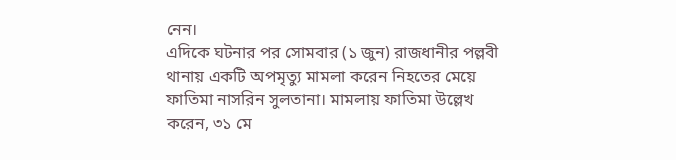নেন।
এদিকে ঘটনার পর সোমবার (১ জুন) রাজধানীর পল্লবী থানায় একটি অপমৃত্যু মামলা করেন নিহতের মেয়ে ফাতিমা নাসরিন সুলতানা। মামলায় ফাতিমা উল্লেখ করেন, ৩১ মে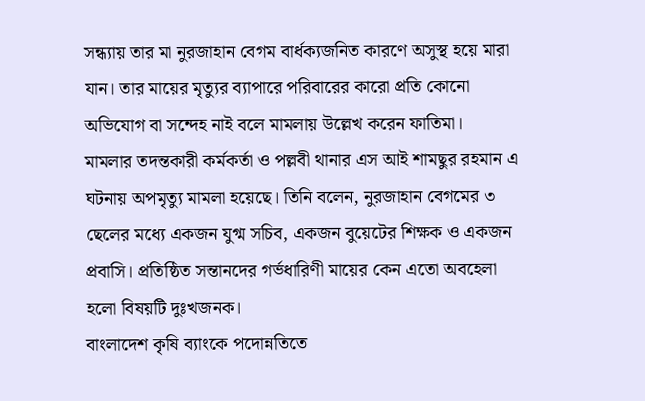সন্ধ্যায় তার মা নুরজাহান বেগম বার্ধক্যজনিত কারণে অসুস্থ হয়ে মারা যান। তার মায়ের মৃত্যুর ব্যাপারে পরিবারের কারো প্রতি কোনো অভিযোগ বা সন্দেহ নাই বলে মামলায় উল্লেখ করেন ফাতিমা।
মামলার তদন্তকারী কর্মকর্তা ও পল্লবী থানার এস আই শামছুর রহমান এ ঘটনায় অপমৃত্যু মামলা হয়েছে। তিনি বলেন, নুরজাহান বেগমের ৩ ছেলের মধ্যে একজন যুগ্ম সচিব, একজন বুয়েটের শিক্ষক ও একজন প্রবাসি। প্রতিষ্ঠিত সন্তানদের গর্ভধারিণী মায়ের কেন এতো অবহেলা হলো বিষয়টি দুঃখজনক।
বাংলাদেশ কৃষি ব্যাংকে পদোন্নতিতে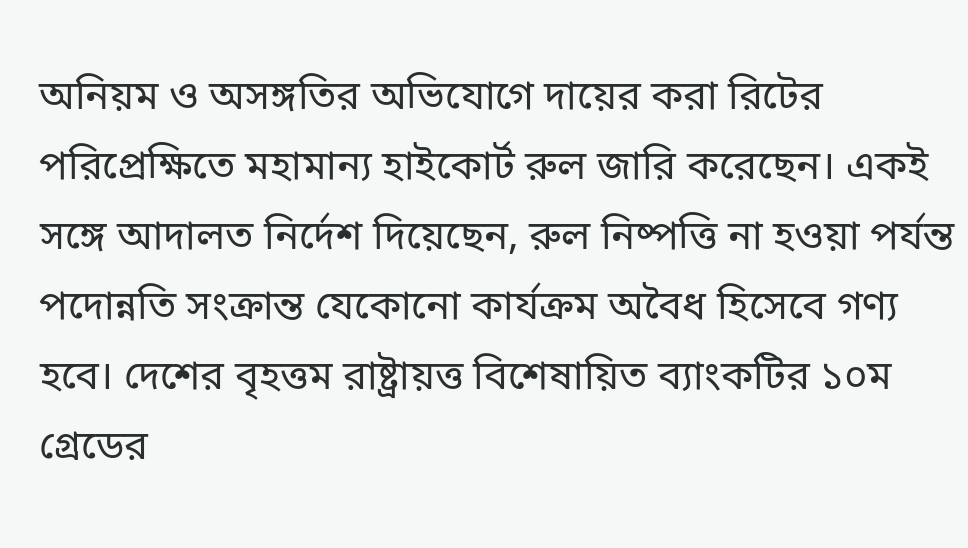অনিয়ম ও অসঙ্গতির অভিযোগে দায়ের করা রিটের পরিপ্রেক্ষিতে মহামান্য হাইকোর্ট রুল জারি করেছেন। একই সঙ্গে আদালত নির্দেশ দিয়েছেন, রুল নিষ্পত্তি না হওয়া পর্যন্ত পদোন্নতি সংক্রান্ত যেকোনো কার্যক্রম অবৈধ হিসেবে গণ্য হবে। দেশের বৃহত্তম রাষ্ট্রায়ত্ত বিশেষায়িত ব্যাংকটির ১০ম গ্রেডের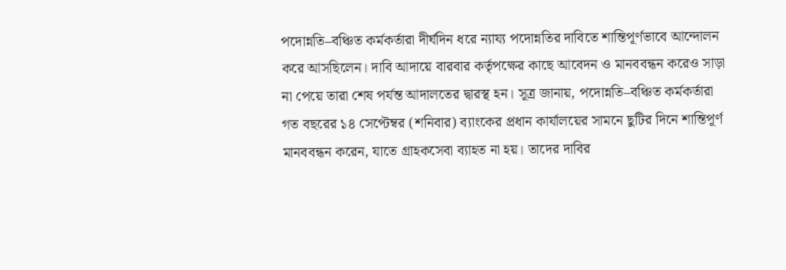পদোন্নতি–বঞ্চিত কর্মকর্তারা দীর্ঘদিন ধরে ন্যায্য পদোন্নতির দাবিতে শান্তিপূর্ণভাবে আন্দোলন করে আসছিলেন। দাবি আদায়ে বারবার কর্তৃপক্ষের কাছে আবেদন ও মানববন্ধন করেও সাড়া না পেয়ে তারা শেষ পর্যন্ত আদালতের দ্বারস্থ হন। সূত্র জানায়, পদোন্নতি–বঞ্চিত কর্মকর্তারা গত বছরের ১৪ সেপ্টেম্বর (শনিবার) ব্যাংকের প্রধান কার্যালয়ের সামনে ছুটির দিনে শান্তিপূর্ণ মানববন্ধন করেন, যাতে গ্রাহকসেবা ব্যাহত না হয়। তাদের দাবির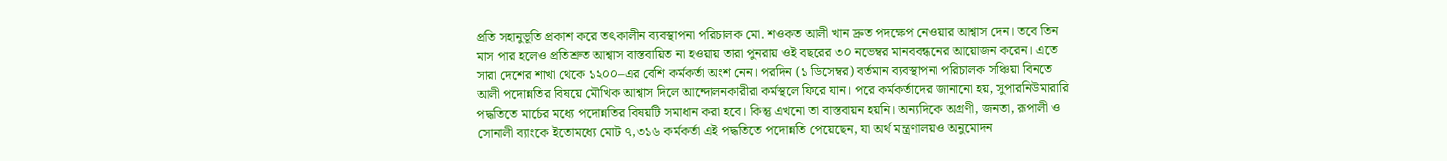প্রতি সহানুভূতি প্রকাশ করে তৎকালীন ব্যবস্থাপনা পরিচালক মো. শওকত আলী খান দ্রুত পদক্ষেপ নেওয়ার আশ্বাস দেন। তবে তিন মাস পার হলেও প্রতিশ্রুত আশ্বাস বাস্তবায়িত না হওয়ায় তারা পুনরায় ওই বছরের ৩০ নভেম্বর মানববন্ধনের আয়োজন করেন। এতে সারা দেশের শাখা থেকে ১২০০–এর বেশি কর্মকর্তা অংশ নেন। পরদিন (১ ডিসেম্বর) বর্তমান ব্যবস্থাপনা পরিচালক সঞ্চিয়া বিনতে আলী পদোন্নতির বিষয়ে মৌখিক আশ্বাস দিলে আন্দোলনকারীরা কর্মস্থলে ফিরে যান। পরে কর্মকর্তাদের জানানো হয়, সুপারনিউমারারি পদ্ধতিতে মার্চের মধ্যে পদোন্নতির বিষয়টি সমাধান করা হবে। কিন্তু এখনো তা বাস্তবায়ন হয়নি। অন্যদিকে অগ্রণী, জনতা, রূপালী ও সোনালী ব্যাংকে ইতোমধ্যে মোট ৭,৩১৬ কর্মকর্তা এই পদ্ধতিতে পদোন্নতি পেয়েছেন, যা অর্থ মন্ত্রণালয়ও অনুমোদন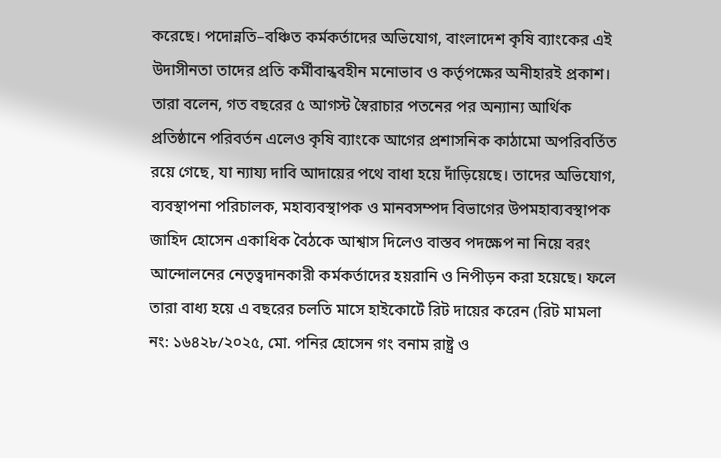করেছে। পদোন্নতি–বঞ্চিত কর্মকর্তাদের অভিযোগ, বাংলাদেশ কৃষি ব্যাংকের এই উদাসীনতা তাদের প্রতি কর্মীবান্ধবহীন মনোভাব ও কর্তৃপক্ষের অনীহারই প্রকাশ। তারা বলেন, গত বছরের ৫ আগস্ট স্বৈরাচার পতনের পর অন্যান্য আর্থিক প্রতিষ্ঠানে পরিবর্তন এলেও কৃষি ব্যাংকে আগের প্রশাসনিক কাঠামো অপরিবর্তিত রয়ে গেছে, যা ন্যায্য দাবি আদায়ের পথে বাধা হয়ে দাঁড়িয়েছে। তাদের অভিযোগ, ব্যবস্থাপনা পরিচালক, মহাব্যবস্থাপক ও মানবসম্পদ বিভাগের উপমহাব্যবস্থাপক জাহিদ হোসেন একাধিক বৈঠকে আশ্বাস দিলেও বাস্তব পদক্ষেপ না নিয়ে বরং আন্দোলনের নেতৃত্বদানকারী কর্মকর্তাদের হয়রানি ও নিপীড়ন করা হয়েছে। ফলে তারা বাধ্য হয়ে এ বছরের চলতি মাসে হাইকোর্টে রিট দায়ের করেন (রিট মামলা নং: ১৬৪২৮/২০২৫, মো. পনির হোসেন গং বনাম রাষ্ট্র ও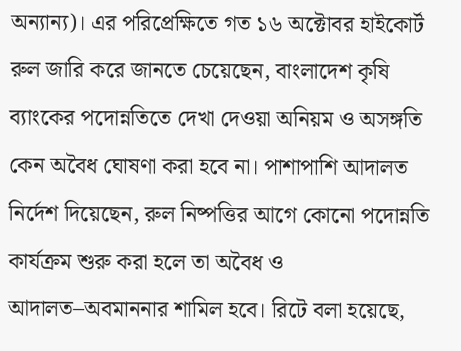অন্যান্য)। এর পরিপ্রেক্ষিতে গত ১৬ অক্টোবর হাইকোর্ট রুল জারি করে জানতে চেয়েছেন, বাংলাদেশ কৃষি ব্যাংকের পদোন্নতিতে দেখা দেওয়া অনিয়ম ও অসঙ্গতি কেন অবৈধ ঘোষণা করা হবে না। পাশাপাশি আদালত নির্দেশ দিয়েছেন, রুল নিষ্পত্তির আগে কোনো পদোন্নতি কার্যক্রম শুরু করা হলে তা অবৈধ ও আদালত–অবমাননার শামিল হবে। রিটে বলা হয়েছে,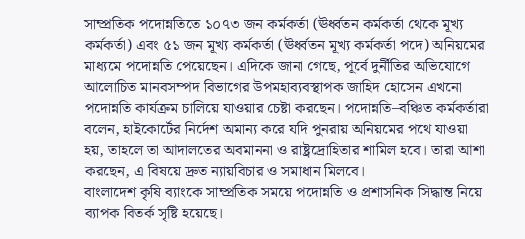সাম্প্রতিক পদোন্নতিতে ১০৭৩ জন কর্মকর্তা (ঊর্ধ্বতন কর্মকর্তা থেকে মূখ্য কর্মকর্তা) এবং ৫১ জন মূখ্য কর্মকর্তা (ঊর্ধ্বতন মূখ্য কর্মকর্তা পদে) অনিয়মের মাধ্যমে পদোন্নতি পেয়েছেন। এদিকে জানা গেছে, পূর্বে দুর্নীতির অভিযোগে আলোচিত মানবসম্পদ বিভাগের উপমহাব্যবস্থাপক জাহিদ হোসেন এখনো পদোন্নতি কার্যক্রম চালিয়ে যাওয়ার চেষ্টা করছেন। পদোন্নতি–বঞ্চিত কর্মকর্তারা বলেন, হাইকোর্টের নির্দেশ অমান্য করে যদি পুনরায় অনিয়মের পথে যাওয়া হয়, তাহলে তা আদালতের অবমাননা ও রাষ্ট্রদ্রোহিতার শামিল হবে। তারা আশা করছেন, এ বিষয়ে দ্রুত ন্যায়বিচার ও সমাধান মিলবে।
বাংলাদেশ কৃষি ব্যাংকে সাম্প্রতিক সময়ে পদোন্নতি ও প্রশাসনিক সিদ্ধান্ত নিয়ে ব্যাপক বিতর্ক সৃষ্টি হয়েছে।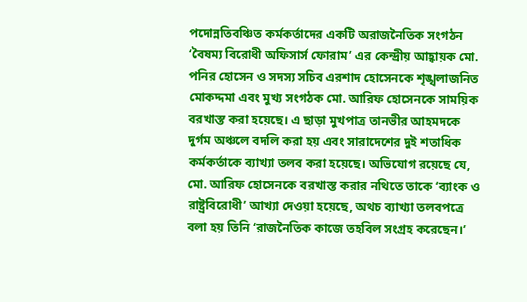পদোন্নতিবঞ্চিত কর্মকর্তাদের একটি অরাজনৈতিক সংগঠন ‘বৈষম্য বিরোধী অফিসার্স ফোরাম’ এর কেন্দ্রীয় আহ্বায়ক মো. পনির হোসেন ও সদস্য সচিব এরশাদ হোসেনকে শৃঙ্খলাজনিত মোকদ্দমা এবং মুখ্য সংগঠক মো. আরিফ হোসেনকে সাময়িক বরখাস্ত করা হয়েছে। এ ছাড়া মুখপাত্র তানভীর আহমদকে দুর্গম অঞ্চলে বদলি করা হয় এবং সারাদেশের দুই শতাধিক কর্মকর্তাকে ব্যাখ্যা তলব করা হয়েছে। অভিযোগ রয়েছে যে, মো. আরিফ হোসেনকে বরখাস্ত করার নথিতে তাকে ‘ব্যাংক ও রাষ্ট্রবিরোধী’ আখ্যা দেওয়া হয়েছে, অথচ ব্যাখ্যা তলবপত্রে বলা হয় তিনি ‘রাজনৈতিক কাজে তহবিল সংগ্রহ করেছেন।’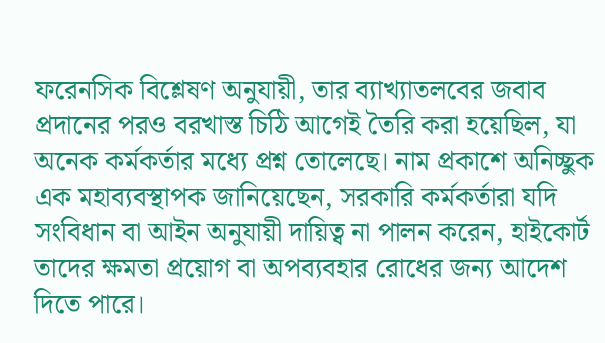ফরেনসিক বিশ্লেষণ অনুযায়ী, তার ব্যাখ্যাতলবের জবাব প্রদানের পরও বরখাস্ত চিঠি আগেই তৈরি করা হয়েছিল, যা অনেক কর্মকর্তার মধ্যে প্রশ্ন তোলেছে। নাম প্রকাশে অনিচ্ছুক এক মহাব্যবস্থাপক জানিয়েছেন, সরকারি কর্মকর্তারা যদি সংবিধান বা আইন অনুযায়ী দায়িত্ব না পালন করেন, হাইকোর্ট তাদের ক্ষমতা প্রয়োগ বা অপব্যবহার রোধের জন্য আদেশ দিতে পারে।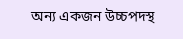অন্য একজন উচ্চপদস্থ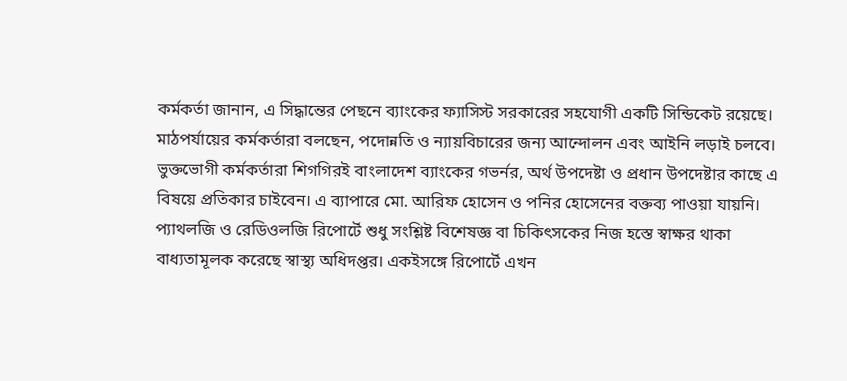কর্মকর্তা জানান, এ সিদ্ধান্তের পেছনে ব্যাংকের ফ্যাসিস্ট সরকারের সহযোগী একটি সিন্ডিকেট রয়েছে। মাঠপর্যায়ের কর্মকর্তারা বলছেন, পদোন্নতি ও ন্যায়বিচারের জন্য আন্দোলন এবং আইনি লড়াই চলবে। ভুক্তভোগী কর্মকর্তারা শিগগিরই বাংলাদেশ ব্যাংকের গভর্নর, অর্থ উপদেষ্টা ও প্রধান উপদেষ্টার কাছে এ বিষয়ে প্রতিকার চাইবেন। এ ব্যাপারে মো. আরিফ হোসেন ও পনির হোসেনের বক্তব্য পাওয়া যায়নি।
প্যাথলজি ও রেডিওলজি রিপোর্টে শুধু সংশ্লিষ্ট বিশেষজ্ঞ বা চিকিৎসকের নিজ হস্তে স্বাক্ষর থাকা বাধ্যতামূলক করেছে স্বাস্থ্য অধিদপ্তর। একইসঙ্গে রিপোর্টে এখন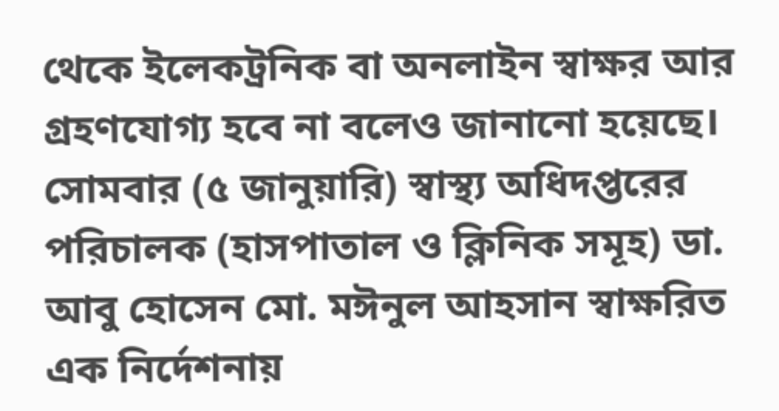থেকে ইলেকট্রনিক বা অনলাইন স্বাক্ষর আর গ্রহণযোগ্য হবে না বলেও জানানো হয়েছে। সোমবার (৫ জানুয়ারি) স্বাস্থ্য অধিদপ্তরের পরিচালক (হাসপাতাল ও ক্লিনিক সমূহ) ডা. আবু হোসেন মো. মঈনুল আহসান স্বাক্ষরিত এক নির্দেশনায়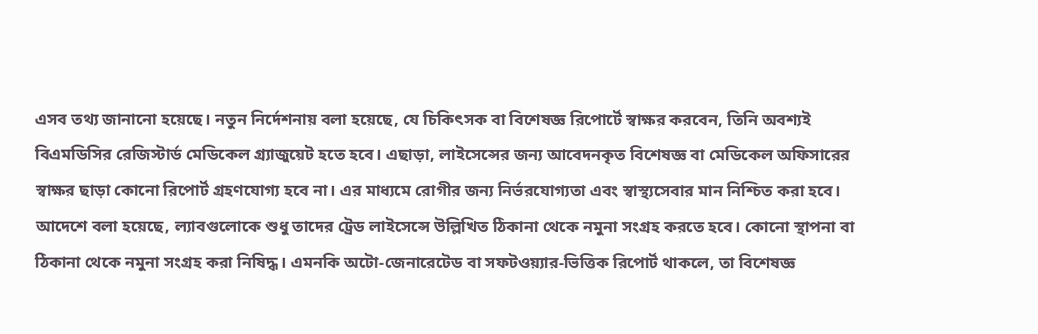এসব তথ্য জানানো হয়েছে। নতুন নির্দেশনায় বলা হয়েছে, যে চিকিৎসক বা বিশেষজ্ঞ রিপোর্টে স্বাক্ষর করবেন, তিনি অবশ্যই বিএমডিসির রেজিস্টার্ড মেডিকেল গ্র্যাজুয়েট হতে হবে। এছাড়া, লাইসেন্সের জন্য আবেদনকৃত বিশেষজ্ঞ বা মেডিকেল অফিসারের স্বাক্ষর ছাড়া কোনো রিপোর্ট গ্রহণযোগ্য হবে না। এর মাধ্যমে রোগীর জন্য নির্ভরযোগ্যতা এবং স্বাস্থ্যসেবার মান নিশ্চিত করা হবে। আদেশে বলা হয়েছে, ল্যাবগুলোকে শুধু তাদের ট্রেড লাইসেন্সে উল্লিখিত ঠিকানা থেকে নমুনা সংগ্রহ করতে হবে। কোনো স্থাপনা বা ঠিকানা থেকে নমুনা সংগ্রহ করা নিষিদ্ধ। এমনকি অটো-জেনারেটেড বা সফটওয়্যার-ভিত্তিক রিপোর্ট থাকলে, তা বিশেষজ্ঞ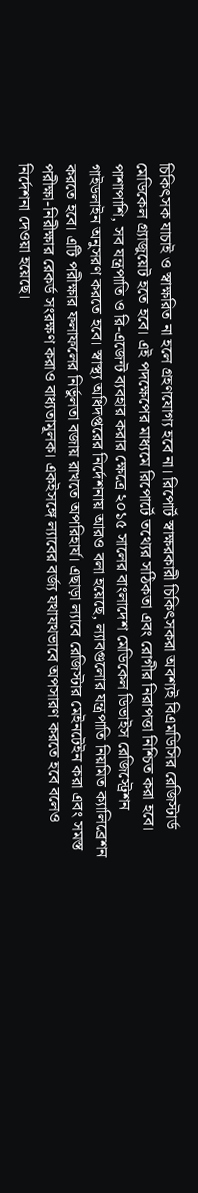চিকিৎসক যাচাই ও স্বাক্ষরিত না হলে গ্রহণযোগ্য হবে না। রিপোর্ট স্বাক্ষরকারী চিকিৎসকরা অবশ্যই বিএমডিসির রেজিস্টার্ড মেডিকেল গ্র্যাজুয়েট হতে হবে। এই পদক্ষেপের মাধ্যমে রিপোর্টে তথ্যের সঠিকতা এবং রোগীর নিরাপত্তা নিশ্চিত করা হবে। পাশাপাশি, সব যন্ত্রপাতি ও রি-এজেন্ট ব্যবহার করার ক্ষেত্রে ২০১৫ সালের বাংলাদেশ মেডিকেল ডিভাইস রেজিস্ট্রেশন গাইডলাইন অনুসরণ করতে হবে। স্বাস্থ্য অধিদপ্তরের নির্দেশনায় আরও বলা হয়েছে, ল্যাবগুলোর যন্ত্রপাতি নিয়মিত ক্যালিব্রেশন করতে হবে। এটি পরীক্ষার ফলাফলের নির্ভুলতা বজায় রাখতে অপরিহার্য। এছাড়া ল্যাবে রেজিস্টার মেইনটেইন করা এবং সমস্ত পরীক্ষা-নিরীক্ষার রেকর্ড সংরক্ষণ করাও বাধ্যতামূলক। একইসঙ্গে ল্যাবের বর্জ্য যথাযথভাবে অপসারণ করতে হবে বলেও নির্দেশনা দেওয়া হয়েছে।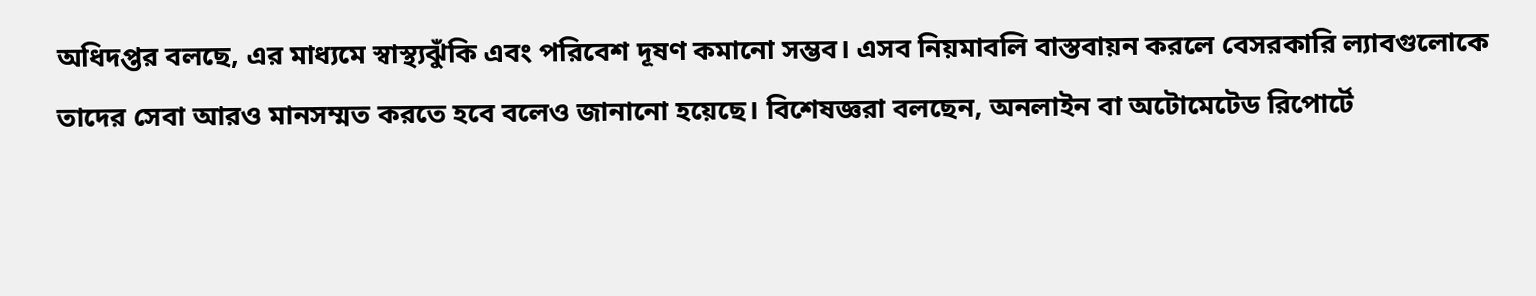অধিদপ্তর বলছে, এর মাধ্যমে স্বাস্থ্যঝুঁকি এবং পরিবেশ দূষণ কমানো সম্ভব। এসব নিয়মাবলি বাস্তবায়ন করলে বেসরকারি ল্যাবগুলোকে তাদের সেবা আরও মানসম্মত করতে হবে বলেও জানানো হয়েছে। বিশেষজ্ঞরা বলছেন, অনলাইন বা অটোমেটেড রিপোর্টে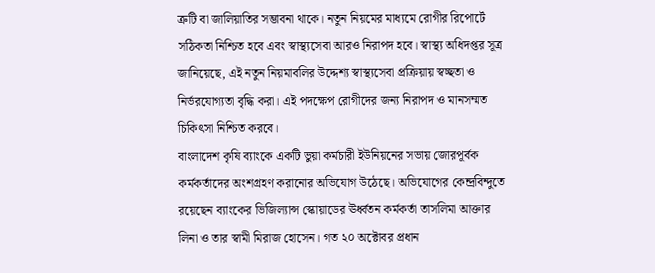ত্রুটি বা জালিয়াতির সম্ভাবনা থাকে। নতুন নিয়মের মাধ্যমে রোগীর রিপোর্টে সঠিকতা নিশ্চিত হবে এবং স্বাস্থ্যসেবা আরও নিরাপদ হবে। স্বাস্থ্য অধিদপ্তর সূত্র জানিয়েছে, এই নতুন নিয়মাবলির উদ্দেশ্য স্বাস্থ্যসেবা প্রক্রিয়ায় স্বচ্ছতা ও নির্ভরযোগ্যতা বৃদ্ধি করা। এই পদক্ষেপ রোগীদের জন্য নিরাপদ ও মানসম্মত চিকিৎসা নিশ্চিত করবে।
বাংলাদেশ কৃষি ব্যাংকে একটি ভুয়া কর্মচারী ইউনিয়নের সভায় জোরপূর্বক কর্মকর্তাদের অংশগ্রহণ করানোর অভিযোগ উঠেছে। অভিযোগের কেন্দ্রবিন্দুতে রয়েছেন ব্যাংকের ভিজিল্যান্স স্কোয়াডের ঊর্ধ্বতন কর্মকর্তা তাসলিমা আক্তার লিনা ও তার স্বামী মিরাজ হোসেন। গত ২০ অক্টোবর প্রধান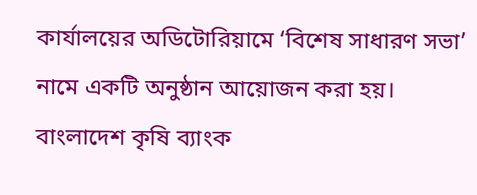কার্যালয়ের অডিটোরিয়ামে ‘বিশেষ সাধারণ সভা’ নামে একটি অনুষ্ঠান আয়োজন করা হয়। বাংলাদেশ কৃষি ব্যাংক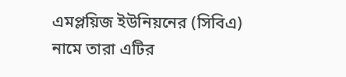এমপ্লয়িজ ইউনিয়নের (সিবিএ) নামে তারা এটির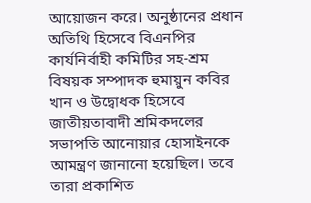আয়োজন করে। অনুষ্ঠানের প্রধান অতিথি হিসেবে বিএনপির কার্যনির্বাহী কমিটির সহ-শ্রম বিষয়ক সম্পাদক হুমায়ুন কবির খান ও উদ্বোধক হিসেবে জাতীয়তাবাদী শ্রমিকদলের সভাপতি আনোয়ার হোসাইনকে আমন্ত্রণ জানানো হয়েছিল। তবে তারা প্রকাশিত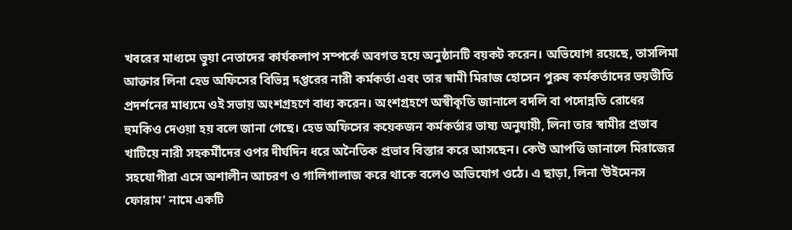খবরের মাধ্যমে ভুয়া নেতাদের কার্যকলাপ সম্পর্কে অবগত হয়ে অনুষ্ঠানটি বয়কট করেন। অভিযোগ রয়েছে, তাসলিমা আক্তার লিনা হেড অফিসের বিভিন্ন দপ্তরের নারী কর্মকর্তা এবং তার স্বামী মিরাজ হোসেন পুরুষ কর্মকর্তাদের ভয়ভীতি প্রদর্শনের মাধ্যমে ওই সভায় অংশগ্রহণে বাধ্য করেন। অংশগ্রহণে অস্বীকৃতি জানালে বদলি বা পদোন্নতি রোধের হুমকিও দেওয়া হয় বলে জানা গেছে। হেড অফিসের কয়েকজন কর্মকর্তার ভাষ্য অনুযায়ী, লিনা তার স্বামীর প্রভাব খাটিয়ে নারী সহকর্মীদের ওপর দীর্ঘদিন ধরে অনৈতিক প্রভাব বিস্তার করে আসছেন। কেউ আপত্তি জানালে মিরাজের সহযোগীরা এসে অশালীন আচরণ ও গালিগালাজ করে থাকে বলেও অভিযোগ ওঠে। এ ছাড়া, লিনা ‘উইমেনস ফোরাম’ নামে একটি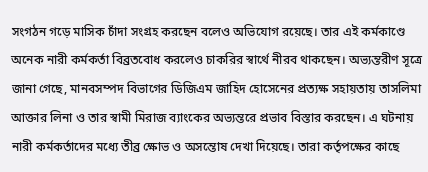সংগঠন গড়ে মাসিক চাঁদা সংগ্রহ করছেন বলেও অভিযোগ রয়েছে। তার এই কর্মকাণ্ডে অনেক নারী কর্মকর্তা বিব্রতবোধ করলেও চাকরির স্বার্থে নীরব থাকছেন। অভ্যন্তরীণ সূত্রে জানা গেছে, মানবসম্পদ বিভাগের ডিজিএম জাহিদ হোসেনের প্রত্যক্ষ সহায়তায় তাসলিমা আক্তার লিনা ও তার স্বামী মিরাজ ব্যাংকের অভ্যন্তরে প্রভাব বিস্তার করছেন। এ ঘটনায় নারী কর্মকর্তাদের মধ্যে তীব্র ক্ষোভ ও অসন্তোষ দেখা দিয়েছে। তারা কর্তৃপক্ষের কাছে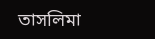তাসলিমা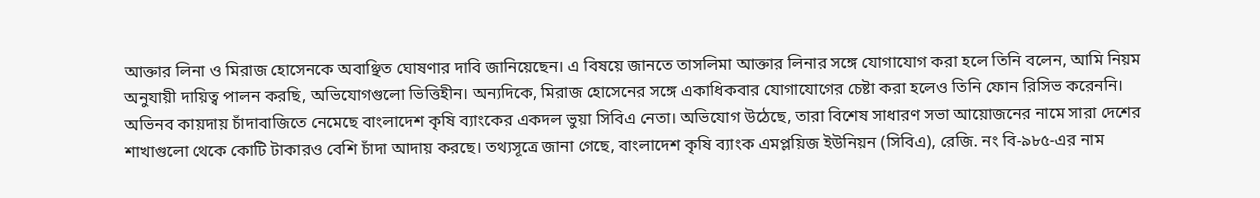আক্তার লিনা ও মিরাজ হোসেনকে অবাঞ্ছিত ঘোষণার দাবি জানিয়েছেন। এ বিষয়ে জানতে তাসলিমা আক্তার লিনার সঙ্গে যোগাযোগ করা হলে তিনি বলেন, আমি নিয়ম অনুযায়ী দায়িত্ব পালন করছি, অভিযোগগুলো ভিত্তিহীন। অন্যদিকে, মিরাজ হোসেনের সঙ্গে একাধিকবার যোগাযোগের চেষ্টা করা হলেও তিনি ফোন রিসিভ করেননি।
অভিনব কায়দায় চাঁদাবাজিতে নেমেছে বাংলাদেশ কৃষি ব্যাংকের একদল ভুয়া সিবিএ নেতা। অভিযোগ উঠেছে, তারা বিশেষ সাধারণ সভা আয়োজনের নামে সারা দেশের শাখাগুলো থেকে কোটি টাকারও বেশি চাঁদা আদায় করছে। তথ্যসূত্রে জানা গেছে, বাংলাদেশ কৃষি ব্যাংক এমপ্লয়িজ ইউনিয়ন (সিবিএ), রেজি. নং বি-৯৮৫-এর নাম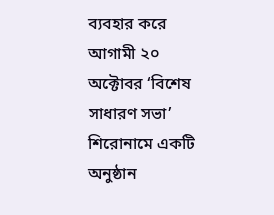ব্যবহার করে আগামী ২০ অক্টোবর ‘বিশেষ সাধারণ সভা’ শিরোনামে একটি অনুষ্ঠান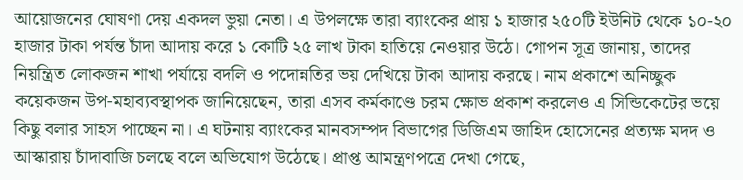আয়োজনের ঘোষণা দেয় একদল ভুয়া নেতা। এ উপলক্ষে তারা ব্যাংকের প্রায় ১ হাজার ২৫০টি ইউনিট থেকে ১০-২০ হাজার টাকা পর্যন্ত চাঁদা আদায় করে ১ কোটি ২৫ লাখ টাকা হাতিয়ে নেওয়ার উঠে। গোপন সূত্র জানায়, তাদের নিয়ন্ত্রিত লোকজন শাখা পর্যায়ে বদলি ও পদোন্নতির ভয় দেখিয়ে টাকা আদায় করছে। নাম প্রকাশে অনিচ্ছুক কয়েকজন উপ-মহাব্যবস্থাপক জানিয়েছেন, তারা এসব কর্মকাণ্ডে চরম ক্ষোভ প্রকাশ করলেও এ সিন্ডিকেটের ভয়ে কিছু বলার সাহস পাচ্ছেন না। এ ঘটনায় ব্যাংকের মানবসম্পদ বিভাগের ডিজিএম জাহিদ হোসেনের প্রত্যক্ষ মদদ ও আস্কারায় চাঁদাবাজি চলছে বলে অভিযোগ উঠেছে। প্রাপ্ত আমন্ত্রণপত্রে দেখা গেছে,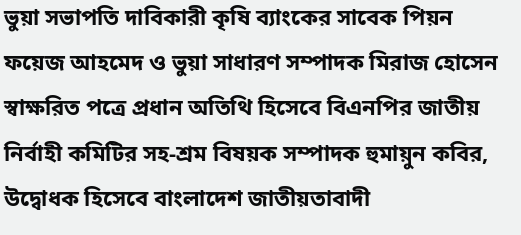ভুয়া সভাপতি দাবিকারী কৃষি ব্যাংকের সাবেক পিয়ন ফয়েজ আহমেদ ও ভুয়া সাধারণ সম্পাদক মিরাজ হোসেন স্বাক্ষরিত পত্রে প্রধান অতিথি হিসেবে বিএনপির জাতীয় নির্বাহী কমিটির সহ-শ্রম বিষয়ক সম্পাদক হুমায়ুন কবির, উদ্বোধক হিসেবে বাংলাদেশ জাতীয়তাবাদী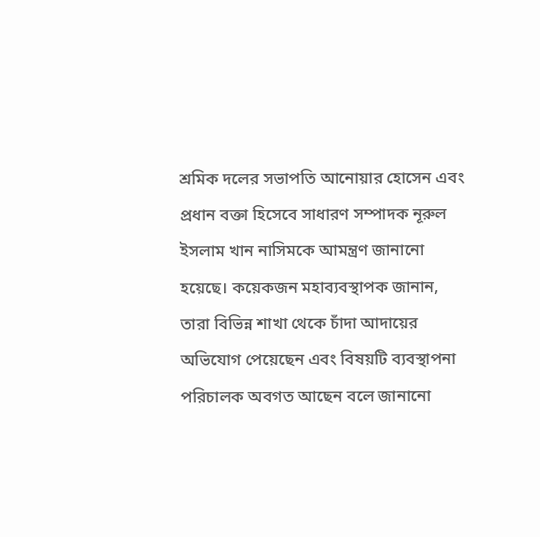শ্রমিক দলের সভাপতি আনোয়ার হোসেন এবং প্রধান বক্তা হিসেবে সাধারণ সম্পাদক নূরুল ইসলাম খান নাসিমকে আমন্ত্রণ জানানো হয়েছে। কয়েকজন মহাব্যবস্থাপক জানান, তারা বিভিন্ন শাখা থেকে চাঁদা আদায়ের অভিযোগ পেয়েছেন এবং বিষয়টি ব্যবস্থাপনা পরিচালক অবগত আছেন বলে জানানো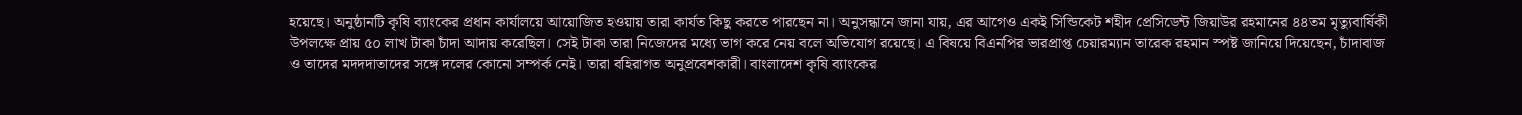হয়েছে। অনুষ্ঠানটি কৃষি ব্যাংকের প্রধান কার্যালয়ে আয়োজিত হওয়ায় তারা কার্যত কিছু করতে পারছেন না। অনুসন্ধানে জানা যায়, এর আগেও একই সিন্ডিকেট শহীদ প্রেসিডেন্ট জিয়াউর রহমানের ৪৪তম মৃত্যুবার্ষিকী উপলক্ষে প্রায় ৫০ লাখ টাকা চাঁদা আদায় করেছিল। সেই টাকা তারা নিজেদের মধ্যে ভাগ করে নেয় বলে অভিযোগ রয়েছে। এ বিষয়ে বিএনপির ভারপ্রাপ্ত চেয়ারম্যান তারেক রহমান স্পষ্ট জানিয়ে দিয়েছেন, চাঁদাবাজ ও তাদের মদদদাতাদের সঙ্গে দলের কোনো সম্পর্ক নেই। তারা বহিরাগত অনুপ্রবেশকারী। বাংলাদেশ কৃষি ব্যাংকের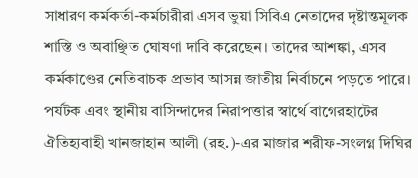সাধারণ কর্মকর্তা-কর্মচারীরা এসব ভুয়া সিবিএ নেতাদের দৃষ্টান্তমূলক শাস্তি ও অবাঞ্ছিত ঘোষণা দাবি করেছেন। তাদের আশঙ্কা, এসব কর্মকাণ্ডের নেতিবাচক প্রভাব আসন্ন জাতীয় নির্বাচনে পড়তে পারে।
পর্যটক এবং স্থানীয় বাসিন্দাদের নিরাপত্তার স্বার্থে বাগেরহাটের ঐতিহ্যবাহী খানজাহান আলী (রহ.)-এর মাজার শরীফ-সংলগ্ন দিঘির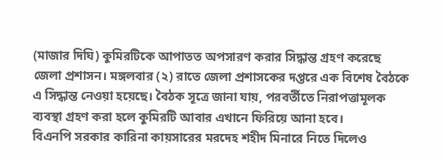(মাজার দিঘি) কুমিরটিকে আপাতত অপসারণ করার সিদ্ধান্ত গ্রহণ করেছে জেলা প্রশাসন। মঙ্গলবার (২) রাতে জেলা প্রশাসকের দপ্তরে এক বিশেষ বৈঠকে এ সিদ্ধান্ত নেওয়া হয়েছে। বৈঠক সূত্রে জানা যায়, পরবর্তীতে নিরাপত্তামূলক ব্যবস্থা গ্রহণ করা হলে কুমিরটি আবার এখানে ফিরিয়ে আনা হবে।
বিএনপি সরকার কারিনা কায়সারের মরদেহ শহীদ মিনারে নিতে দিলেও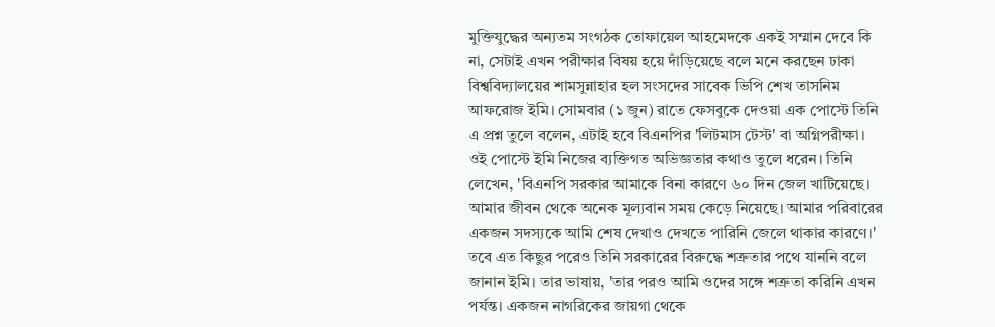মুক্তিযুদ্ধের অন্যতম সংগঠক তোফায়েল আহমেদকে একই সম্মান দেবে কি না, সেটাই এখন পরীক্ষার বিষয় হয়ে দাঁড়িয়েছে বলে মনে করছেন ঢাকা বিশ্ববিদ্যালয়ের শামসুন্নাহার হল সংসদের সাবেক ভিপি শেখ তাসনিম আফরোজ ইমি। সোমবার (১ জুন) রাতে ফেসবুকে দেওয়া এক পোস্টে তিনি এ প্রশ্ন তুলে বলেন, এটাই হবে বিএনপির 'লিটমাস টেস্ট' বা অগ্নিপরীক্ষা। ওই পোস্টে ইমি নিজের ব্যক্তিগত অভিজ্ঞতার কথাও তুলে ধরেন। তিনি লেখেন, 'বিএনপি সরকার আমাকে বিনা কারণে ৬০ দিন জেল খাটিয়েছে। আমার জীবন থেকে অনেক মূল্যবান সময় কেড়ে নিয়েছে। আমার পরিবারের একজন সদস্যকে আমি শেষ দেখাও দেখতে পারিনি জেলে থাকার কারণে।' তবে এত কিছুর পরেও তিনি সরকারের বিরুদ্ধে শত্রুতার পথে যাননি বলে জানান ইমি। তার ভাষায়, 'তার পরও আমি ওদের সঙ্গে শত্রুতা করিনি এখন পর্যন্ত। একজন নাগরিকের জায়গা থেকে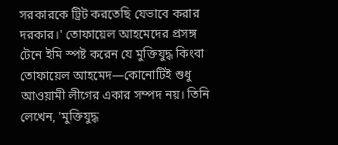সরকারকে ট্রিট করতেছি যেভাবে করার দরকার।' তোফায়েল আহমেদের প্রসঙ্গ টেনে ইমি স্পষ্ট করেন যে মুক্তিযুদ্ধ কিংবা তোফায়েল আহমেদ—কোনোটিই শুধু আওয়ামী লীগের একার সম্পদ নয়। তিনি লেখেন, 'মুক্তিযুদ্ধ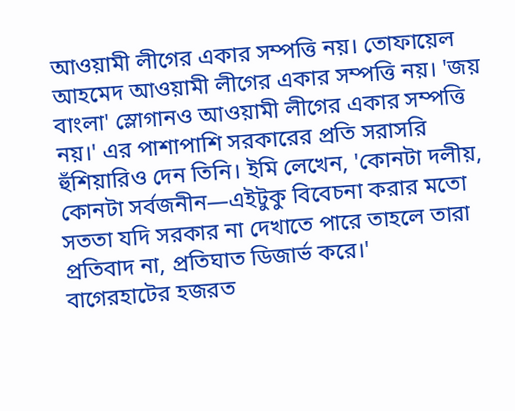আওয়ামী লীগের একার সম্পত্তি নয়। তোফায়েল আহমেদ আওয়ামী লীগের একার সম্পত্তি নয়। 'জয় বাংলা' স্লোগানও আওয়ামী লীগের একার সম্পত্তি নয়।' এর পাশাপাশি সরকারের প্রতি সরাসরি হুঁশিয়ারিও দেন তিনি। ইমি লেখেন, 'কোনটা দলীয়, কোনটা সর্বজনীন—এইটুকু বিবেচনা করার মতো সততা যদি সরকার না দেখাতে পারে তাহলে তারা প্রতিবাদ না, প্রতিঘাত ডিজার্ভ করে।'
বাগেরহাটের হজরত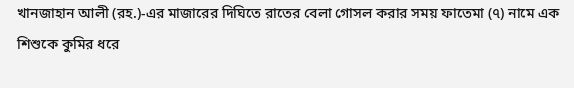খানজাহান আলী (রহ.)-এর মাজারের দিঘিতে রাতের বেলা গোসল করার সময় ফাতেমা (৭) নামে এক শিশুকে কুমির ধরে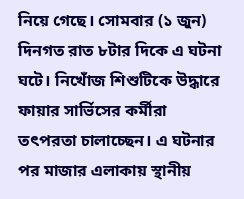নিয়ে গেছে। সোমবার (১ জুন) দিনগত রাত ৮টার দিকে এ ঘটনা ঘটে। নিখোঁজ শিশুটিকে উদ্ধারে ফায়ার সার্ভিসের কর্মীরা তৎপরতা চালাচ্ছেন। এ ঘটনার পর মাজার এলাকায় স্থানীয়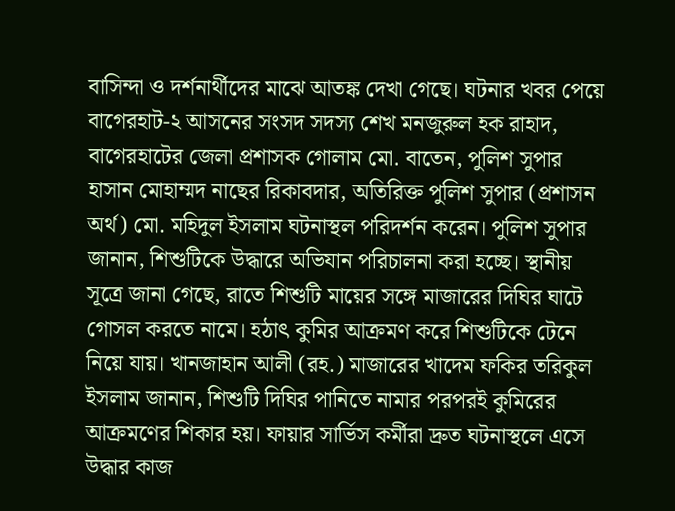বাসিন্দা ও দর্শনার্থীদের মাঝে আতঙ্ক দেখা গেছে। ঘটনার খবর পেয়ে বাগেরহাট-২ আসনের সংসদ সদস্য শেখ মনজুরুল হক রাহাদ, বাগেরহাটের জেলা প্রশাসক গোলাম মো. বাতেন, পুলিশ সুপার হাসান মোহাম্মদ নাছের রিকাবদার, অতিরিক্ত পুলিশ সুপার (প্রশাসন অর্থ) মো. মহিদুল ইসলাম ঘটনাস্থল পরিদর্শন করেন। পুলিশ সুপার জানান, শিশুটিকে উদ্ধারে অভিযান পরিচালনা করা হচ্ছে। স্থানীয় সূত্রে জানা গেছে, রাতে শিশুটি মায়ের সঙ্গে মাজারের দিঘির ঘাটে গোসল করতে নামে। হঠাৎ কুমির আক্রমণ করে শিশুটিকে টেনে নিয়ে যায়। খানজাহান আলী (রহ.) মাজারের খাদেম ফকির তরিকুল ইসলাম জানান, শিশুটি দিঘির পানিতে নামার পরপরই কুমিরের আক্রমণের শিকার হয়। ফায়ার সার্ভিস কর্মীরা দ্রুত ঘটনাস্থলে এসে উদ্ধার কাজ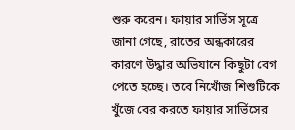শুরু করেন। ফায়ার সার্ভিস সূত্রে জানা গেছে, রাতের অন্ধকারের কারণে উদ্ধার অভিযানে কিছুটা বেগ পেতে হচ্ছে। তবে নিখোঁজ শিশুটিকে খুঁজে বের করতে ফায়ার সার্ভিসের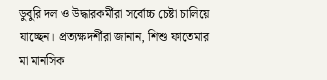ডুবুরি দল ও উদ্ধারকর্মীরা সর্বোচ্চ চেষ্টা চালিয়ে যাচ্ছেন। প্রত্যক্ষদর্শীরা জানান, শিশু ফাতেমার মা মানসিক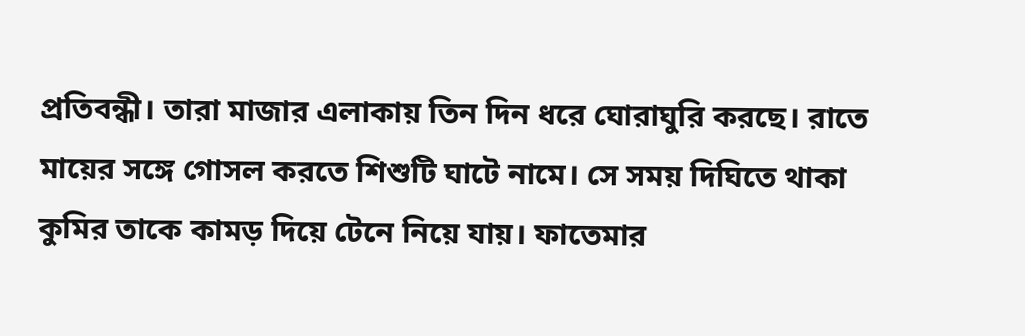প্রতিবন্ধী। তারা মাজার এলাকায় তিন দিন ধরে ঘোরাঘুরি করছে। রাতে মায়ের সঙ্গে গোসল করতে শিশুটি ঘাটে নামে। সে সময় দিঘিতে থাকা কুমির তাকে কামড় দিয়ে টেনে নিয়ে যায়। ফাতেমার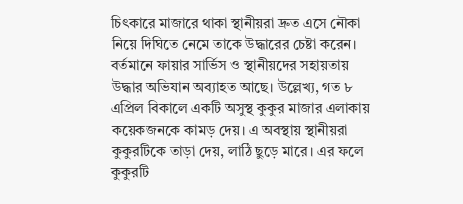চিৎকারে মাজারে থাকা স্থানীয়রা দ্রুত এসে নৌকা নিয়ে দিঘিতে নেমে তাকে উদ্ধারের চেষ্টা করেন। বর্তমানে ফায়ার সার্ভিস ও স্থানীয়দের সহায়তায় উদ্ধার অভিযান অব্যাহত আছে। উল্লেখ্য, গত ৮ এপ্রিল বিকালে একটি অসুস্থ কুকুর মাজার এলাকায় কয়েকজনকে কামড় দেয়। এ অবস্থায় স্থানীয়রা কুকুরটিকে তাড়া দেয়, লাঠি ছুড়ে মারে। এর ফলে কুকুরটি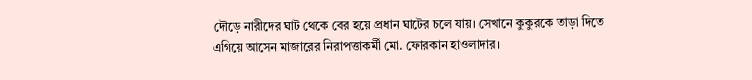দৌড়ে নারীদের ঘাট থেকে বের হয়ে প্রধান ঘাটের চলে যায়। সেখানে কুকুরকে তাড়া দিতে এগিয়ে আসেন মাজারের নিরাপত্তাকর্মী মো. ফোরকান হাওলাদার।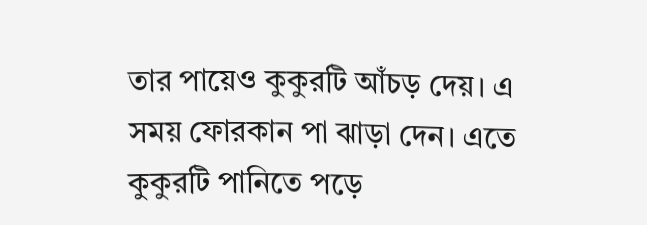তার পায়েও কুকুরটি আঁচড় দেয়। এ সময় ফোরকান পা ঝাড়া দেন। এতে কুকুরটি পানিতে পড়ে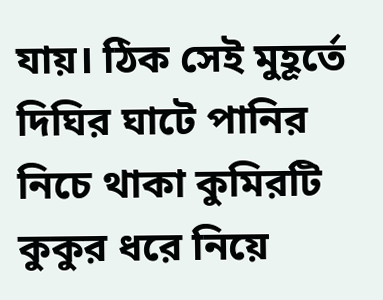যায়। ঠিক সেই মুহূর্তে দিঘির ঘাটে পানির নিচে থাকা কুমিরটি কুকুর ধরে নিয়ে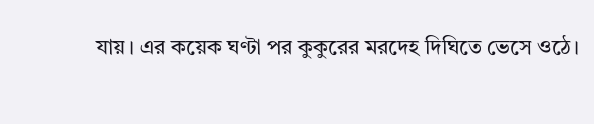যায়। এর কয়েক ঘণ্টা পর কুকুরের মরদেহ দিঘিতে ভেসে ওঠে।